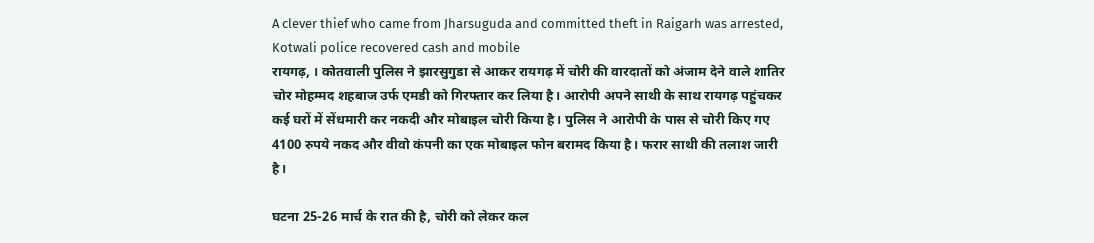A clever thief who came from Jharsuguda and committed theft in Raigarh was arrested, Kotwali police recovered cash and mobile
रायगढ़, । कोतवाली पुलिस ने झारसुगुडा से आकर रायगढ़ में चोरी की वारदातों को अंजाम देने वाले शातिर चोर मोहम्मद शहबाज उर्फ एमडी को गिरफ्तार कर लिया है। आरोपी अपने साथी के साथ रायगढ़ पहुंचकर कई घरों में सेंधमारी कर नकदी और मोबाइल चोरी किया है। पुलिस ने आरोपी के पास से चोरी किए गए 4100 रुपये नकद और वीवो कंपनी का एक मोबाइल फोन बरामद किया है। फरार साथी की तलाश जारी है।

घटना 25-26 मार्च के रात की है, चोरी को लेकर कल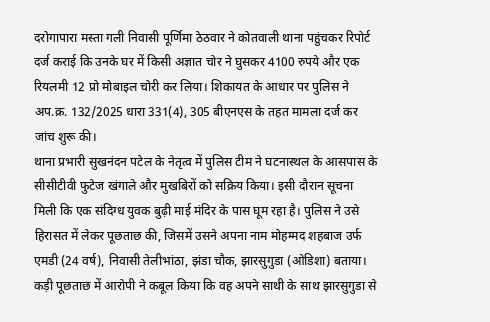दरोगापारा मस्ता गली निवासी पूर्णिमा ठेठवार ने कोतवाली थाना पहुंचकर रिपोर्ट दर्ज कराई कि उनके घर में किसी अज्ञात चोर ने घुसकर 4100 रुपये और एक रियलमी 12 प्रो मोबाइल चोरी कर लिया। शिकायत के आधार पर पुलिस ने अप.क्र. 132/2025 धारा 331(4), 305 बीएनएस के तहत मामला दर्ज कर जांच शुरू की।
थाना प्रभारी सुखनंदन पटेल के नेतृत्व में पुलिस टीम ने घटनास्थल के आसपास के सीसीटीवी फुटेज खंगाले और मुखबिरों को सक्रिय किया। इसी दौरान सूचना मिली कि एक संदिग्ध युवक बुढ़ी माई मंदिर के पास घूम रहा है। पुलिस ने उसे हिरासत में लेकर पूछताछ की, जिसमें उसने अपना नाम मोहम्मद शहबाज उर्फ एमडी (24 वर्ष), निवासी तेलीभांठा, झंडा चौक, झारसुगुडा (ओडिशा) बताया।
कड़ी पूछताछ में आरोपी ने कबूल किया कि वह अपने साथी के साथ झारसुगुडा से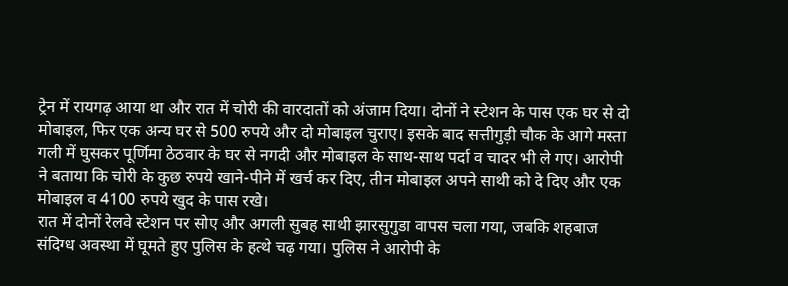ट्रेन में रायगढ़ आया था और रात में चोरी की वारदातों को अंजाम दिया। दोनों ने स्टेशन के पास एक घर से दो मोबाइल, फिर एक अन्य घर से 500 रुपये और दो मोबाइल चुराए। इसके बाद सत्तीगुड़ी चौक के आगे मस्ता गली में घुसकर पूर्णिमा ठेठवार के घर से नगदी और मोबाइल के साथ-साथ पर्दा व चादर भी ले गए। आरोपी ने बताया कि चोरी के कुछ रुपये खाने-पीने में खर्च कर दिए, तीन मोबाइल अपने साथी को दे दिए और एक मोबाइल व 4100 रुपये खुद के पास रखे।
रात में दोनों रेलवे स्टेशन पर सोए और अगली सुबह साथी झारसुगुडा वापस चला गया, जबकि शहबाज संदिग्ध अवस्था में घूमते हुए पुलिस के हत्थे चढ़ गया। पुलिस ने आरोपी के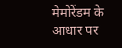मेमोरेंडम के आधार पर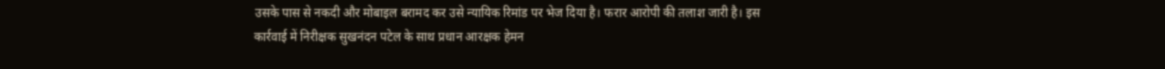उसके पास से नकदी और मोबाइल बरामद कर उसे न्यायिक रिमांड पर भेज दिया है। फरार आरोपी की तलाश जारी है। इस कार्रवाई में निरीक्षक सुखनंदन पटेल के साथ प्रधान आरक्षक हेमन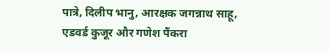पात्रे, दिलीप भानु, आरक्षक जगन्नाथ साहू, एडवर्ड कुजूर और गणेश पैंकरा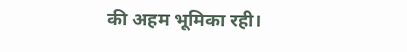की अहम भूमिका रही।